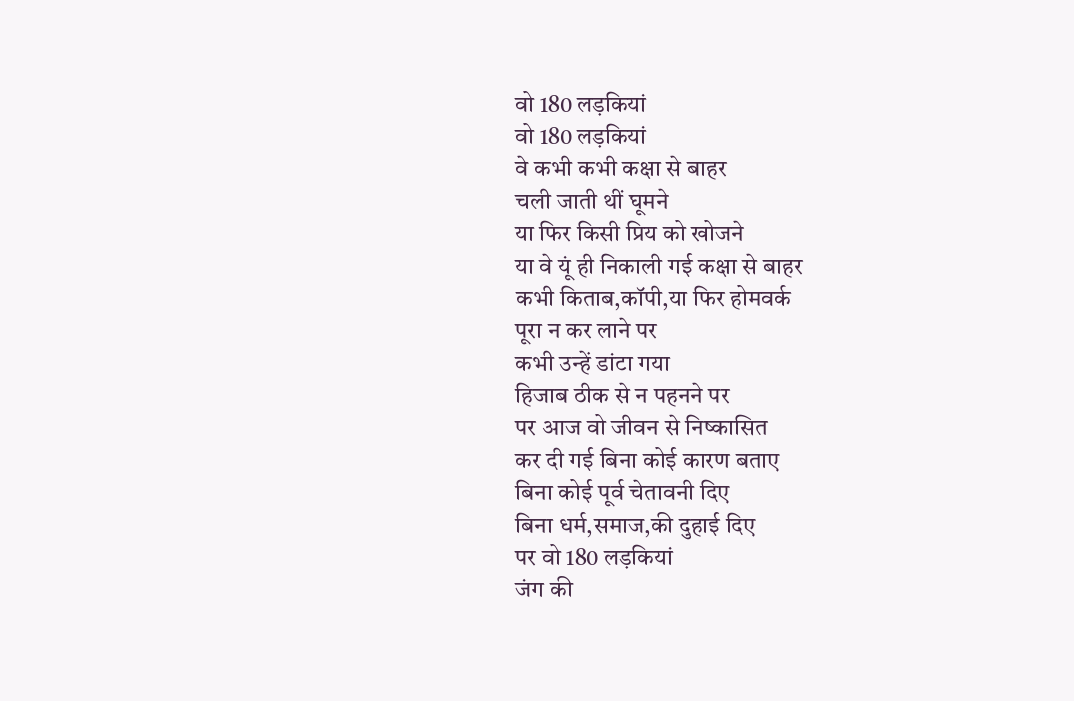वो 180 लड़कियां
वो 180 लड़कियां
वे कभी कभी कक्षा से बाहर
चली जाती थीं घूमने
या फिर किसी प्रिय को खोजने
या वे यूं ही निकाली गई कक्षा से बाहर
कभी किताब,कॉपी,या फिर होमवर्क
पूरा न कर लाने पर
कभी उन्हें डांटा गया
हिजाब ठीक से न पहनने पर
पर आज वो जीवन से निष्कासित
कर दी गई बिना कोई कारण बताए
बिना कोई पूर्व चेतावनी दिए
बिना धर्म,समाज,की दुहाई दिए
पर वो 180 लड़कियां
जंग की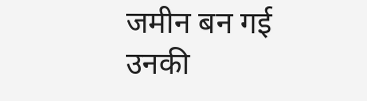जमीन बन गई
उनकी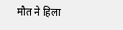मौत ने हिला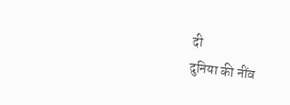दी
दुनिया की नींव